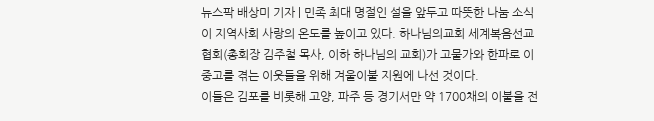뉴스팍 배상미 기자 | 민족 최대 명절인 설을 앞두고 따뜻한 나눔 소식이 지역사회 사랑의 온도를 높이고 있다. 하나님의교회 세계복음선교협회(총회장 김주철 목사, 이하 하나님의 교회)가 고물가와 한파로 이중고를 겪는 이웃들을 위해 겨울이불 지원에 나선 것이다.
이들은 김포를 비롯해 고양, 파주 등 경기서만 약 1700채의 이불을 전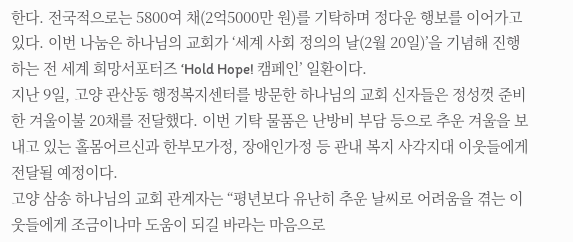한다. 전국적으로는 5800여 채(2억5000만 원)를 기탁하며 정다운 행보를 이어가고 있다. 이번 나눔은 하나님의 교회가 ‘세계 사회 정의의 날(2월 20일)’을 기념해 진행하는 전 세계 희망서포터즈 ‘Hold Hope! 캠페인’ 일환이다.
지난 9일, 고양 관산동 행정복지센터를 방문한 하나님의 교회 신자들은 정성껏 준비한 겨울이불 20채를 전달했다. 이번 기탁 물품은 난방비 부담 등으로 추운 겨울을 보내고 있는 홀몸어르신과 한부모가정, 장애인가정 등 관내 복지 사각지대 이웃들에게 전달될 예정이다.
고양 삼송 하나님의 교회 관계자는 “평년보다 유난히 추운 날씨로 어려움을 겪는 이웃들에게 조금이나마 도움이 되길 바라는 마음으로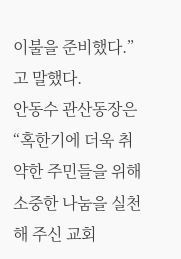이불을 준비했다.”고 말했다.
안동수 관산동장은 “혹한기에 더욱 취약한 주민들을 위해 소중한 나눔을 실천해 주신 교회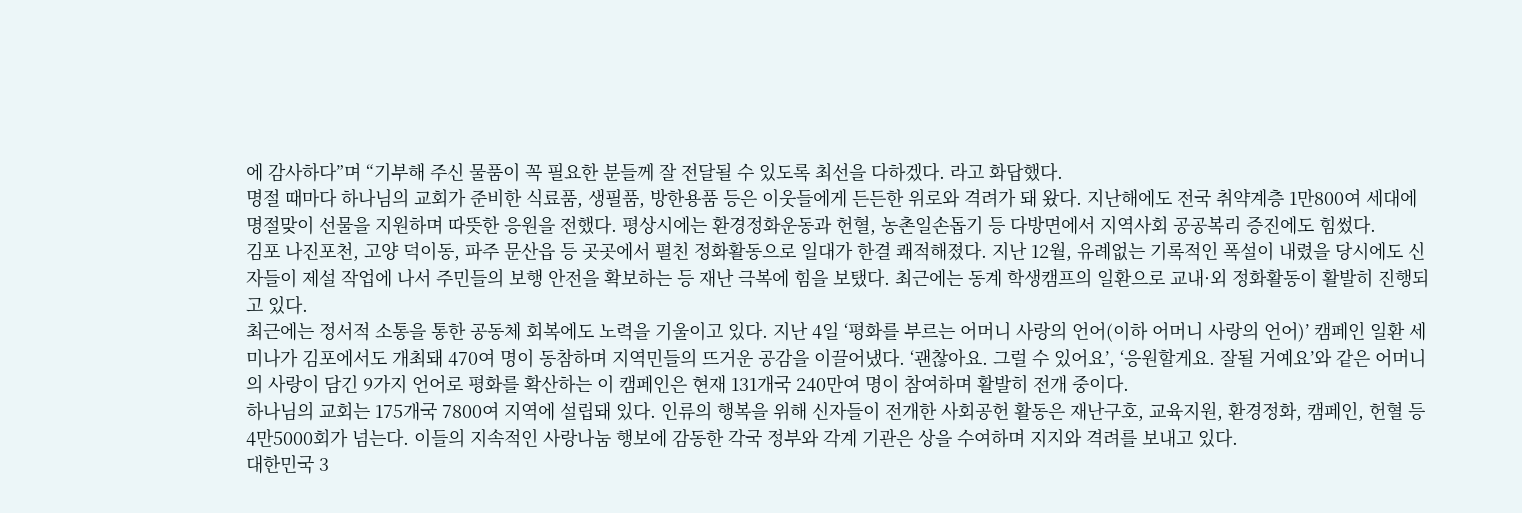에 감사하다”며 “기부해 주신 물품이 꼭 필요한 분들께 잘 전달될 수 있도록 최선을 다하겠다. 라고 화답했다.
명절 때마다 하나님의 교회가 준비한 식료품, 생필품, 방한용품 등은 이웃들에게 든든한 위로와 격려가 돼 왔다. 지난해에도 전국 취약계층 1만800여 세대에 명절맞이 선물을 지원하며 따뜻한 응원을 전했다. 평상시에는 환경정화운동과 헌혈, 농촌일손돕기 등 다방면에서 지역사회 공공복리 증진에도 힘썼다.
김포 나진포천, 고양 덕이동, 파주 문산읍 등 곳곳에서 펼친 정화활동으로 일대가 한결 쾌적해졌다. 지난 12월, 유례없는 기록적인 폭설이 내렸을 당시에도 신자들이 제설 작업에 나서 주민들의 보행 안전을 확보하는 등 재난 극복에 힘을 보탰다. 최근에는 동계 학생캠프의 일환으로 교내·외 정화활동이 활발히 진행되고 있다.
최근에는 정서적 소통을 통한 공동체 회복에도 노력을 기울이고 있다. 지난 4일 ‘평화를 부르는 어머니 사랑의 언어(이하 어머니 사랑의 언어)’ 캠페인 일환 세미나가 김포에서도 개최돼 470여 명이 동참하며 지역민들의 뜨거운 공감을 이끌어냈다. ‘괜찮아요. 그럴 수 있어요’, ‘응원할게요. 잘될 거예요’와 같은 어머니의 사랑이 담긴 9가지 언어로 평화를 확산하는 이 캠페인은 현재 131개국 240만여 명이 참여하며 활발히 전개 중이다.
하나님의 교회는 175개국 7800여 지역에 설립돼 있다. 인류의 행복을 위해 신자들이 전개한 사회공헌 활동은 재난구호, 교육지원, 환경정화, 캠페인, 헌혈 등 4만5000회가 넘는다. 이들의 지속적인 사랑나눔 행보에 감동한 각국 정부와 각계 기관은 상을 수여하며 지지와 격려를 보내고 있다.
대한민국 3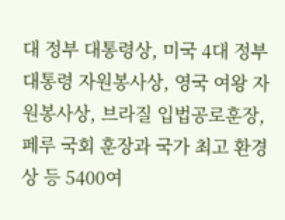대 정부 대통령상, 미국 4대 정부 대통령 자원봉사상, 영국 여왕 자원봉사상, 브라질 입법공로훈장, 페루 국회 훈장과 국가 최고 환경상 등 5400여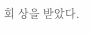회 상을 받았다.